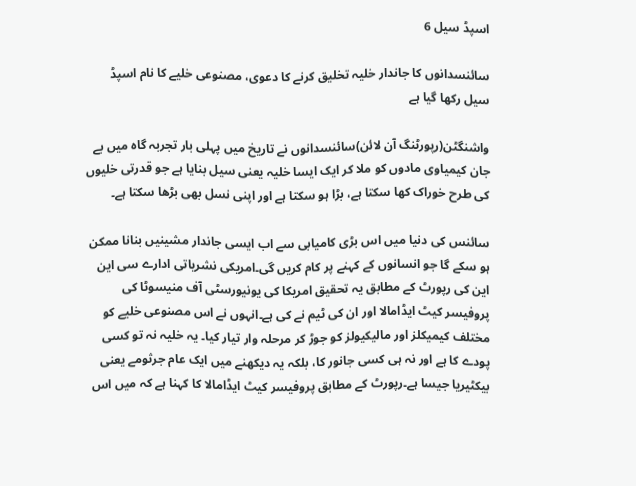اسپڈ سیل 6

سائنسدانوں کا جاندار خلیہ تخلیق کرنے کا دعوی، مصنوعی خلیے کا نام اسپڈ سیل رکھا گیا ہے

واشنگٹن(رپورٹنگ آن لائن)سائنسدانوں نے تاریخ میں پہلی بار تجربہ گاہ میں بے جان کیمیاوی مادوں کو ملا کر ایک ایسا خلیہ یعنی سیل بنایا ہے جو قدرتی خلیوں کی طرح خوراک کھا سکتا ہے، بڑا ہو سکتا ہے اور اپنی نسل بھی بڑھا سکتا ہے۔

سائنس کی دنیا میں اس بڑی کامیابی سے اب ایسی جاندار مشینیں بنانا ممکن ہو سکے گا جو انسانوں کے کہنے پر کام کریں گی۔امریکی نشریاتی ادارے سی این این کی رپورٹ کے مطابق یہ تحقیق امریکا کی یونیورسٹی آف منیسوٹا کی پروفیسر کیٹ ایڈامالا اور ان کی ٹیم نے کی ہے۔انہوں نے اس مصنوعی خلیے کو مختلف کیمیکلز اور مالیکیولز کو جوڑ کر مرحلہ وار تیار کیا۔ یہ خلیہ نہ تو کسی پودے کا ہے اور نہ ہی کسی جانور کا، بلکہ یہ دیکھنے میں ایک عام جرثومے یعنی بیکٹیریا جیسا ہے۔رپورٹ کے مطابق پروفیسر کیٹ ایڈامالا کا کہنا ہے کہ میں اس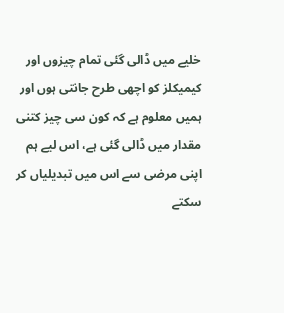خلیے میں ڈالی گئی تمام چیزوں اور کیمیکلز کو اچھی طرح جانتی ہوں اور ہمیں معلوم ہے کہ کون سی چیز کتنی مقدار میں ڈالی گئی ہے، اس لیے ہم اپنی مرضی سے اس میں تبدیلیاں کر سکتے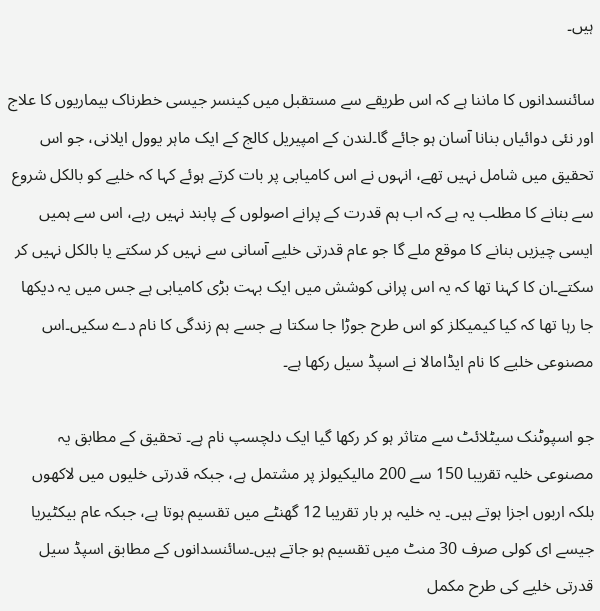ہیں۔

سائنسدانوں کا ماننا ہے کہ اس طریقے سے مستقبل میں کینسر جیسی خطرناک بیماریوں کا علاج اور نئی دوائیاں بنانا آسان ہو جائے گا۔لندن کے امپیریل کالج کے ایک ماہر یوول ایلانی، جو اس تحقیق میں شامل نہیں تھے، انہوں نے اس کامیابی پر بات کرتے ہوئے کہا کہ خلیے کو بالکل شروع سے بنانے کا مطلب یہ ہے کہ اب ہم قدرت کے پرانے اصولوں کے پابند نہیں رہے، اس سے ہمیں ایسی چیزیں بنانے کا موقع ملے گا جو عام قدرتی خلیے آسانی سے نہیں کر سکتے یا بالکل نہیں کر سکتے۔ان کا کہنا تھا کہ یہ اس پرانی کوشش میں ایک بہت بڑی کامیابی ہے جس میں یہ دیکھا جا رہا تھا کہ کیا کیمیکلز کو اس طرح جوڑا جا سکتا ہے جسے ہم زندگی کا نام دے سکیں۔اس مصنوعی خلیے کا نام ایڈامالا نے اسپڈ سیل رکھا ہے۔

جو اسپوٹنک سیٹلائٹ سے متاثر ہو کر رکھا گیا ایک دلچسپ نام ہے۔ تحقیق کے مطابق یہ مصنوعی خلیہ تقریبا 150 سے 200 مالیکیولز پر مشتمل ہے، جبکہ قدرتی خلیوں میں لاکھوں بلکہ اربوں اجزا ہوتے ہیں۔ یہ خلیہ ہر بار تقریبا 12 گھنٹے میں تقسیم ہوتا ہے، جبکہ عام بیکٹیریا جیسے ای کولی صرف 30 منٹ میں تقسیم ہو جاتے ہیں۔سائنسدانوں کے مطابق اسپڈ سیل قدرتی خلیے کی طرح مکمل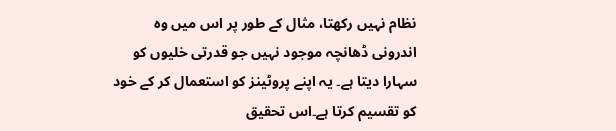نظام نہیں رکھتا، مثال کے طور پر اس میں وہ اندرونی ڈھانچہ موجود نہیں جو قدرتی خلیوں کو سہارا دیتا ہے۔ یہ اپنے پروٹینز کو استعمال کر کے خود کو تقسیم کرتا ہے۔اس تحقیق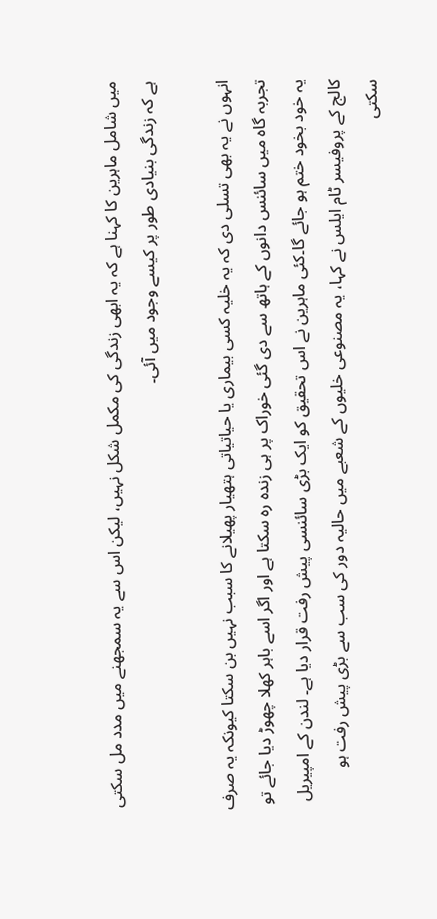میں شامل ماہرین کا کہنا ہے کہ یہ ابھی زندگی کی مکمل شکل نہیں، لیکن اس سے یہ سمجھنے میں مدد مل سکتی ہے کہ زندگی بنیادی طور پر کیسے وجود میں آئی۔

انہوں نے یہ بھی تسلی دی کہ یہ خلیہ کسی بیماری یا حیاتیاتی ہتھیار پھیلانے کا سبب نہیں بن سکتا کیونکہ یہ صرف تجربہ گاہ میں سائنس دانوں کے ہاتھ سے دی گئی خوراک پر ہی زندہ رہ سکتا ہے اور اگر اسے باہر کھلا چھوڑ دیا جائے تو یہ خود بخود ختم ہو جائے گا۔کئی ماہرین نے اس تحقیق کو ایک بڑی سائنسی پیش رفت قرار دیا ہے۔ لندن کے امپیریل کالج کے پروفیسر ٹام ایلس نے کہا، یہ مصنوعی خلیوں کے شعبے میں حالیہ دور کی سب سے بڑی پیش رفت ہو سکتی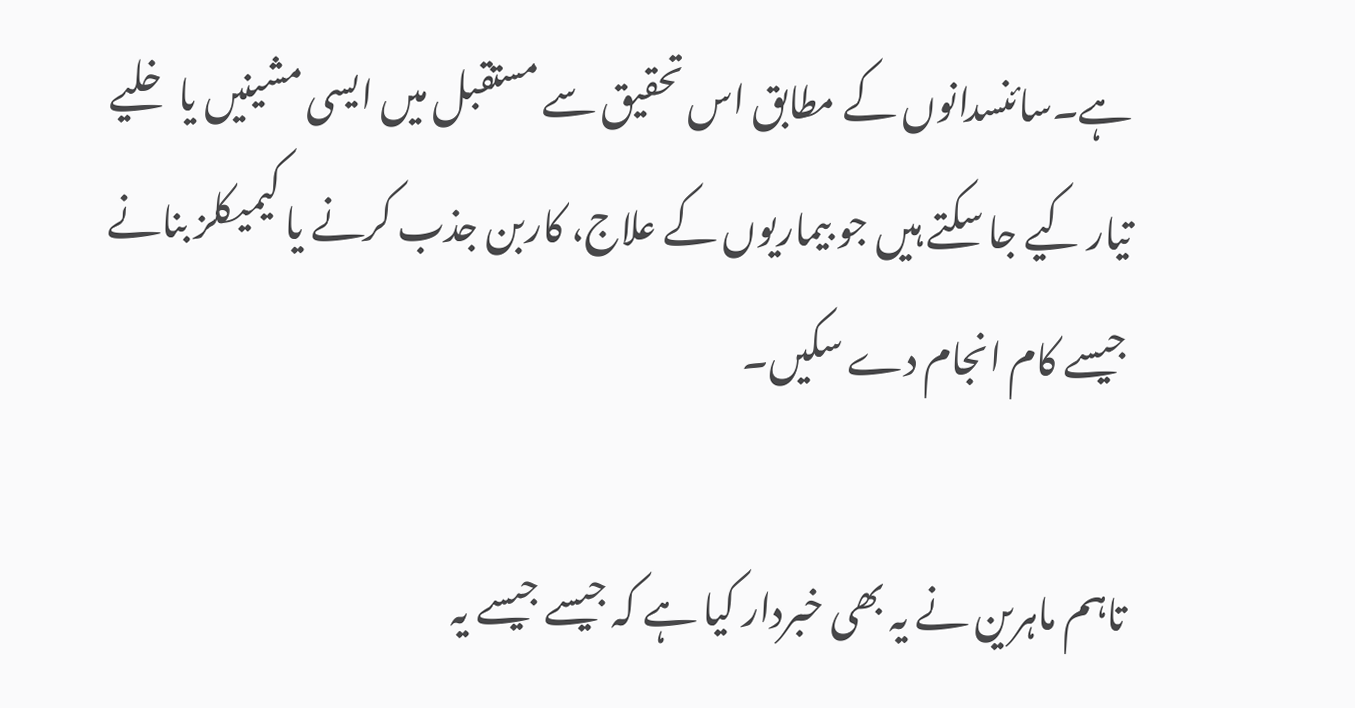ہے۔سائنسدانوں کے مطابق اس تحقیق سے مستقبل میں ایسی مشینیں یا خلیے تیار کیے جا سکتے ہیں جو بیماریوں کے علاج، کاربن جذب کرنے یا کیمیکلز بنانے جیسے کام انجام دے سکیں۔

تاہم ماہرین نے یہ بھی خبردار کیا ہے کہ جیسے جیسے یہ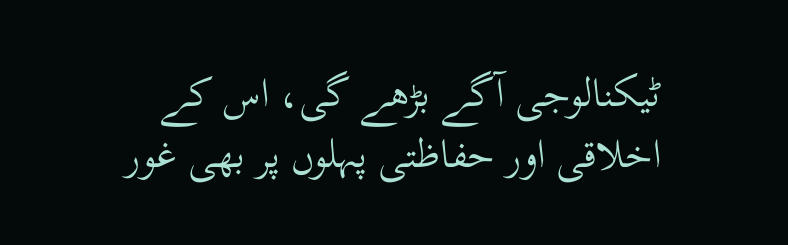ٹیکنالوجی آگے بڑھے گی، اس کے اخلاقی اور حفاظتی پہلوں پر بھی غور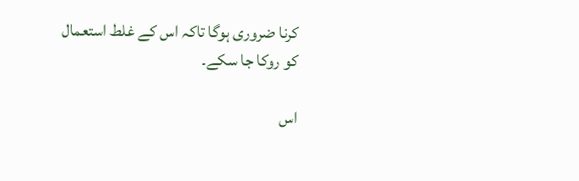کرنا ضروری ہوگا تاکہ اس کے غلط استعمال کو روکا جا سکے۔

اس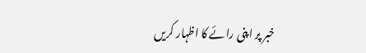خبر پر اپنی رائے کا اظہار کریں